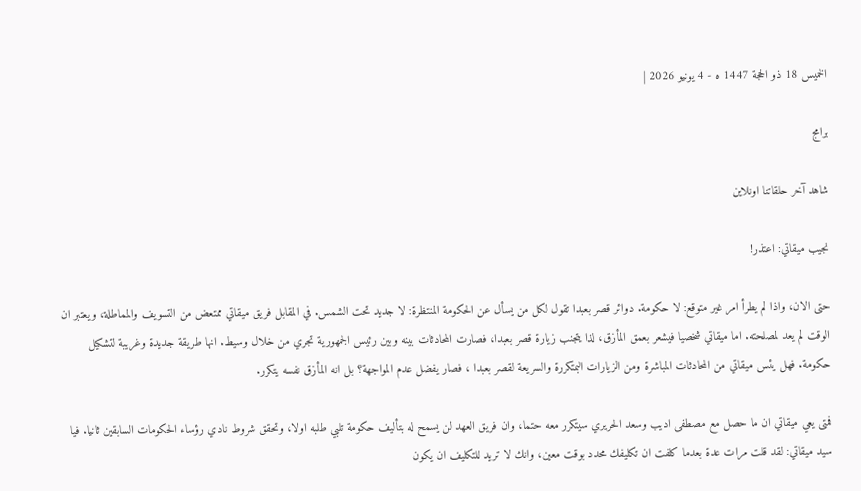الخميس 18 ذو الحجة 1447 ه - 4 يونيو 2026 |

برامج

شاهد آخر حلقاتنا اونلاين

نجيب ميقاتي: اعتذر!

حتى الان، واذا لم يطرأ امر غير متوقع: لا حكومة. دوائر قصر بعبدا تقول لكل من يسأل عن الحكومة المنتظرة: لا جديد تحت الشمس. في المقابل فريق ميقاتي ممتعض من التسويف والمماطلة، ويعتبر ان الوقت لم يعد لمصلحته. اما ميقاتي شخصيا فيشعر بعمق المأزق، لذا يتجنب زيارة قصر بعبدا، فصارت المحادثات بينه وبين رئيس الجمهورية تجري من خلال وسيط. انها طريقة جديدة وغريبة لتشكيل حكومة. فهل يئس ميقاتي من المحادثات المباشرة ومن الزيارات البمتكررة والسريعة لقصر بعبدا ، فصار يفضل عدم المواجهة؟ بل انه المأزق نفسه يتكرر.

فمتى يعي ميقاتي ان ما حصل مع مصطفى اديب وسعد الحريري سيتكرر معه حتما، وان فريق العهد لن يسمح له بتأليف حكومة تلبي طلبه اولا، وتحقق شروط نادي رؤساء الحكومات السابقين ثانيا. فيا سيد ميقاتي: لقد قلت مرات عدة بعدما كلفت ان تكليفك محدد بوقت معين، وانك لا تريد للتكليف ان يكون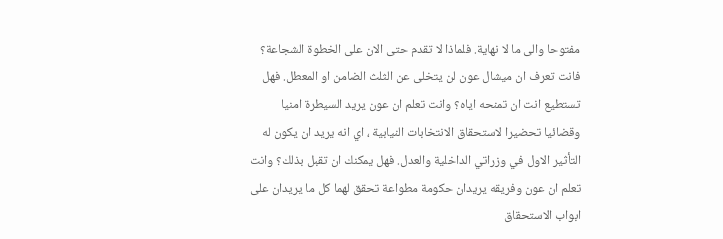مفتوحا والى ما لا نهاية. فلماذا لا تقدم حتى الان على الخطوة الشجاعة؟ فانت تعرف ان ميشال عون لن يتخلى عن الثلث الضامن او المعطل. فهل تستطيع انت ان تمنحه اياه؟ وانت تعلم ان عون يريد السيطرة امنيا وقضائيا تحضيرا لاستحقاق الانتخابات النيابية ، اي انه يريد ان يكون له التأثير الاول في وزراتي الداخلية والعدل. فهل يمكنك ان تقبل بذلك؟ وانت تعلم ان عون وفريقه يريدان حكومة مطواعة تحقق لهما كل ما يريدان على ابواب الاستحقاق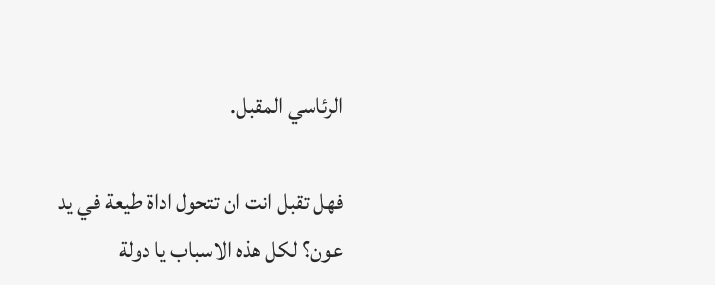الرئاسي المقبل.

فهل تقبل انت ان تتحول اداة طيعة في يد عون؟ لكل هذه الاسباب يا دولة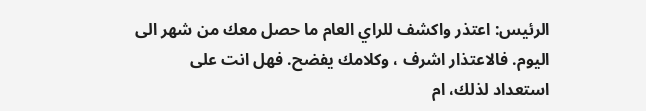الرئيس: اعتذر واكشف للراي العام ما حصل معك من شهر الى اليوم. فالاعتذار اشرف ، وكلامك يفضح. فهل انت على استعداد لذلك، ام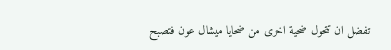تفضل ان تتحول ضحية اخرى من ضحايا ميشال عون فتصبح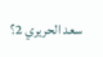سعد الحريري 2؟